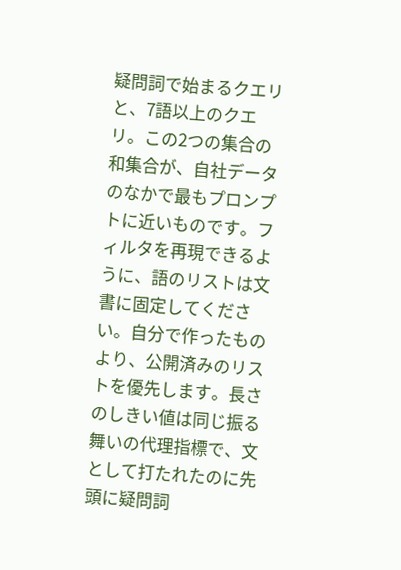疑問詞で始まるクエリと、7語以上のクエリ。この2つの集合の和集合が、自社データのなかで最もプロンプトに近いものです。フィルタを再現できるように、語のリストは文書に固定してください。自分で作ったものより、公開済みのリストを優先します。長さのしきい値は同じ振る舞いの代理指標で、文として打たれたのに先頭に疑問詞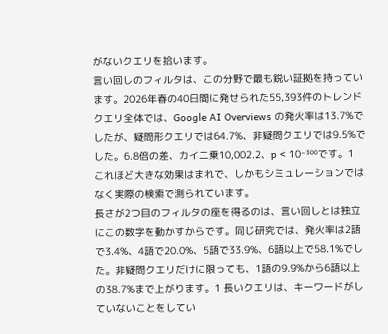がないクエリを拾います。
言い回しのフィルタは、この分野で最も鋭い証拠を持っています。2026年春の40日間に発せられた55,393件のトレンドクエリ全体では、Google AI Overviews の発火率は13.7%でしたが、疑問形クエリでは64.7%、非疑問クエリでは9.5%でした。6.8倍の差、カイ二乗10,002.2、p < 10⁻³⁰⁰です。1 これほど大きな効果はまれで、しかもシミュレーションではなく実際の検索で測られています。
長さが2つ目のフィルタの座を得るのは、言い回しとは独立にこの数字を動かすからです。同じ研究では、発火率は2語で3.4%、4語で20.0%、5語で33.9%、6語以上で58.1%でした。非疑問クエリだけに限っても、1語の9.9%から6語以上の38.7%まで上がります。1 長いクエリは、キーワードがしていないことをしてい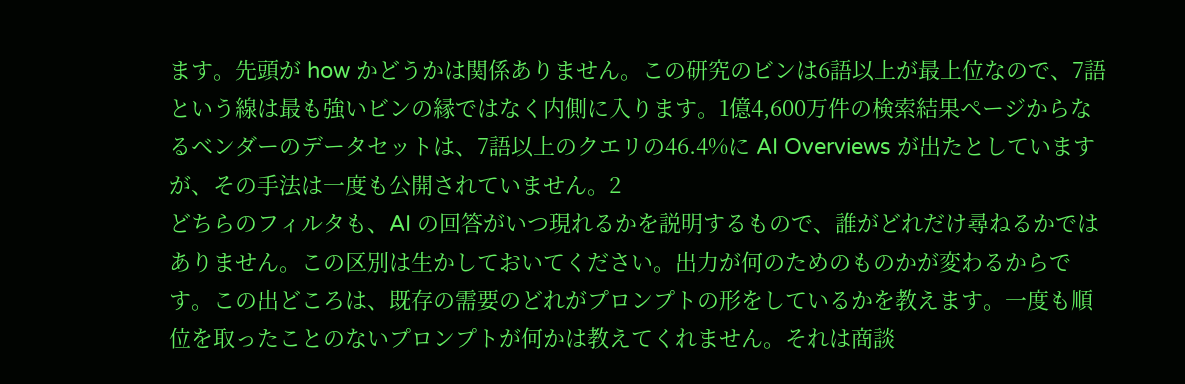ます。先頭が how かどうかは関係ありません。この研究のビンは6語以上が最上位なので、7語という線は最も強いビンの縁ではなく内側に入ります。1億4,600万件の検索結果ページからなるベンダーのデータセットは、7語以上のクエリの46.4%に AI Overviews が出たとしていますが、その手法は一度も公開されていません。2
どちらのフィルタも、AI の回答がいつ現れるかを説明するもので、誰がどれだけ尋ねるかではありません。この区別は生かしておいてください。出力が何のためのものかが変わるからです。この出どころは、既存の需要のどれがプロンプトの形をしているかを教えます。一度も順位を取ったことのないプロンプトが何かは教えてくれません。それは商談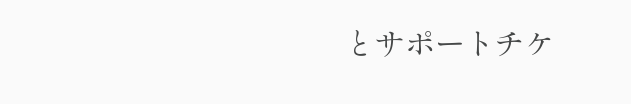とサポートチケ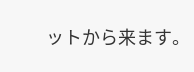ットから来ます。